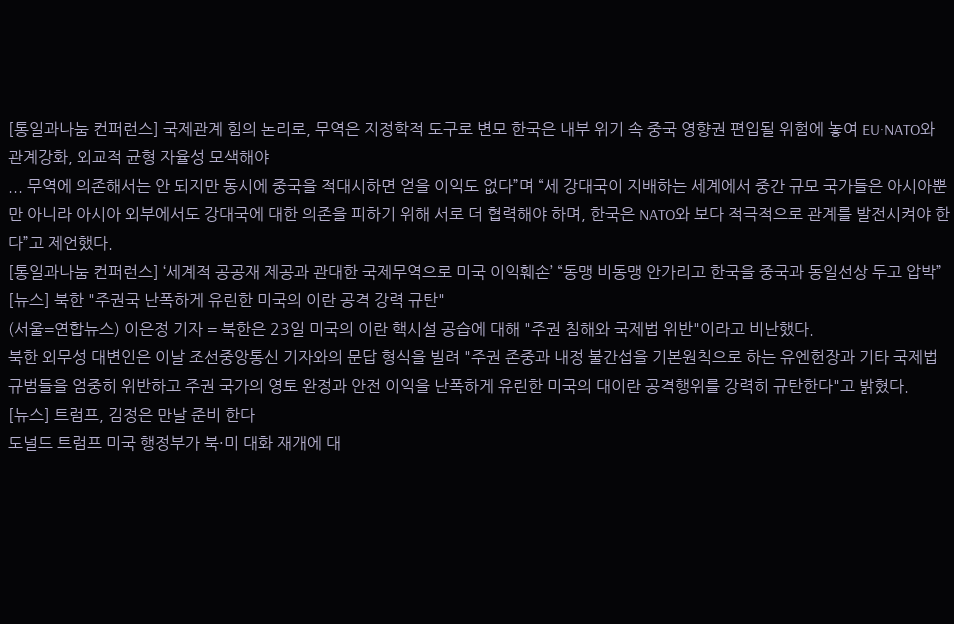[통일과나눔 컨퍼런스] 국제관계 힘의 논리로, 무역은 지정학적 도구로 변모 한국은 내부 위기 속 중국 영향권 편입될 위험에 놓여 EU·NATO와 관계강화, 외교적 균형 자율성 모색해야
... 무역에 의존해서는 안 되지만 동시에 중국을 적대시하면 얻을 이익도 없다”며 “세 강대국이 지배하는 세계에서 중간 규모 국가들은 아시아뿐만 아니라 아시아 외부에서도 강대국에 대한 의존을 피하기 위해 서로 더 협력해야 하며, 한국은 NATO와 보다 적극적으로 관계를 발전시켜야 한다”고 제언했다.
[통일과나눔 컨퍼런스] ‘세계적 공공재 제공과 관대한 국제무역으로 미국 이익훼손’ “동맹 비동맹 안가리고 한국을 중국과 동일선상 두고 압박”
[뉴스] 북한 "주권국 난폭하게 유린한 미국의 이란 공격 강력 규탄"
(서울=연합뉴스) 이은정 기자 = 북한은 23일 미국의 이란 핵시설 공습에 대해 "주권 침해와 국제법 위반"이라고 비난했다.
북한 외무성 대변인은 이날 조선중앙통신 기자와의 문답 형식을 빌려 "주권 존중과 내정 불간섭을 기본원칙으로 하는 유엔헌장과 기타 국제법 규범들을 엄중히 위반하고 주권 국가의 영토 완정과 안전 이익을 난폭하게 유린한 미국의 대이란 공격행위를 강력히 규탄한다"고 밝혔다.
[뉴스] 트럼프, 김정은 만날 준비 한다
도널드 트럼프 미국 행정부가 북·미 대화 재개에 대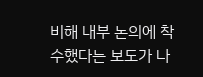비해 내부 논의에 착수했다는 보도가 나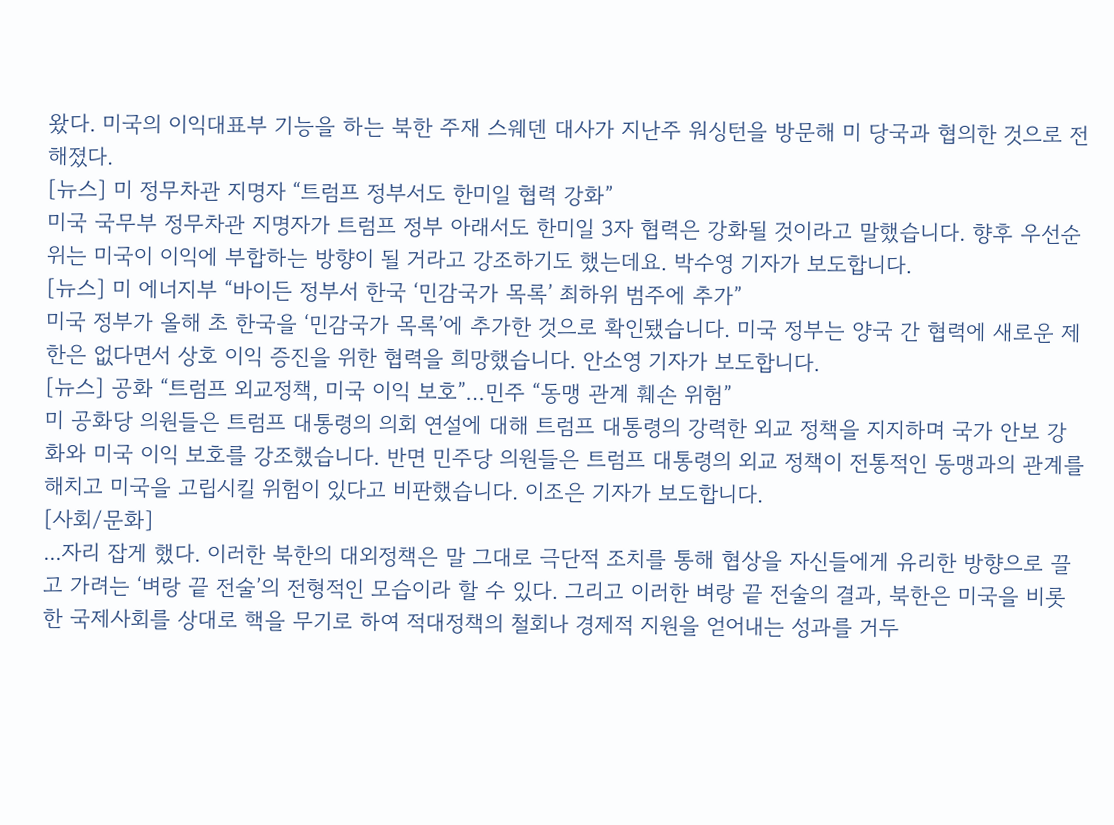왔다. 미국의 이익대표부 기능을 하는 북한 주재 스웨덴 대사가 지난주 워싱턴을 방문해 미 당국과 협의한 것으로 전해졌다.
[뉴스] 미 정무차관 지명자 “트럼프 정부서도 한미일 협력 강화”
미국 국무부 정무차관 지명자가 트럼프 정부 아래서도 한미일 3자 협력은 강화될 것이라고 말했습니다. 향후 우선순위는 미국이 이익에 부합하는 방향이 될 거라고 강조하기도 했는데요. 박수영 기자가 보도합니다.
[뉴스] 미 에너지부 “바이든 정부서 한국 ‘민감국가 목록’ 최하위 범주에 추가”
미국 정부가 올해 초 한국을 ‘민감국가 목록’에 추가한 것으로 확인됐습니다. 미국 정부는 양국 간 협력에 새로운 제한은 없다면서 상호 이익 증진을 위한 협력을 희망했습니다. 안소영 기자가 보도합니다.
[뉴스] 공화 “트럼프 외교정책, 미국 이익 보호”…민주 “동맹 관계 훼손 위험”
미 공화당 의원들은 트럼프 대통령의 의회 연설에 대해 트럼프 대통령의 강력한 외교 정책을 지지하며 국가 안보 강화와 미국 이익 보호를 강조했습니다. 반면 민주당 의원들은 트럼프 대통령의 외교 정책이 전통적인 동맹과의 관계를 해치고 미국을 고립시킬 위험이 있다고 비판했습니다. 이조은 기자가 보도합니다.
[사회/문화]
...자리 잡게 했다. 이러한 북한의 대외정책은 말 그대로 극단적 조치를 통해 협상을 자신들에게 유리한 방향으로 끌고 가려는 ‘벼랑 끝 전술’의 전형적인 모습이라 할 수 있다. 그리고 이러한 벼랑 끝 전술의 결과, 북한은 미국을 비롯한 국제사회를 상대로 핵을 무기로 하여 적대정책의 철회나 경제적 지원을 얻어내는 성과를 거두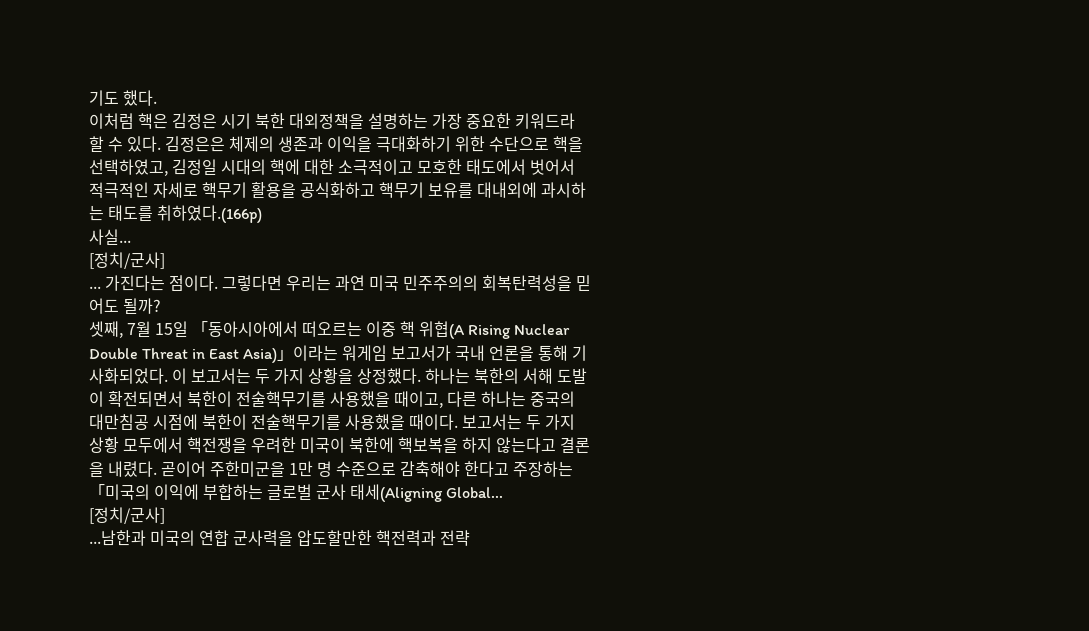기도 했다.
이처럼 핵은 김정은 시기 북한 대외정책을 설명하는 가장 중요한 키워드라 할 수 있다. 김정은은 체제의 생존과 이익을 극대화하기 위한 수단으로 핵을 선택하였고, 김정일 시대의 핵에 대한 소극적이고 모호한 태도에서 벗어서 적극적인 자세로 핵무기 활용을 공식화하고 핵무기 보유를 대내외에 과시하는 태도를 취하였다.(166p)
사실...
[정치/군사]
... 가진다는 점이다. 그렇다면 우리는 과연 미국 민주주의의 회복탄력성을 믿어도 될까?
셋째, 7월 15일 「동아시아에서 떠오르는 이중 핵 위협(A Rising Nuclear Double Threat in East Asia)」이라는 워게임 보고서가 국내 언론을 통해 기사화되었다. 이 보고서는 두 가지 상황을 상정했다. 하나는 북한의 서해 도발이 확전되면서 북한이 전술핵무기를 사용했을 때이고, 다른 하나는 중국의 대만침공 시점에 북한이 전술핵무기를 사용했을 때이다. 보고서는 두 가지 상황 모두에서 핵전쟁을 우려한 미국이 북한에 핵보복을 하지 않는다고 결론을 내렸다. 곧이어 주한미군을 1만 명 수준으로 감축해야 한다고 주장하는 「미국의 이익에 부합하는 글로벌 군사 태세(Aligning Global...
[정치/군사]
...남한과 미국의 연합 군사력을 압도할만한 핵전력과 전략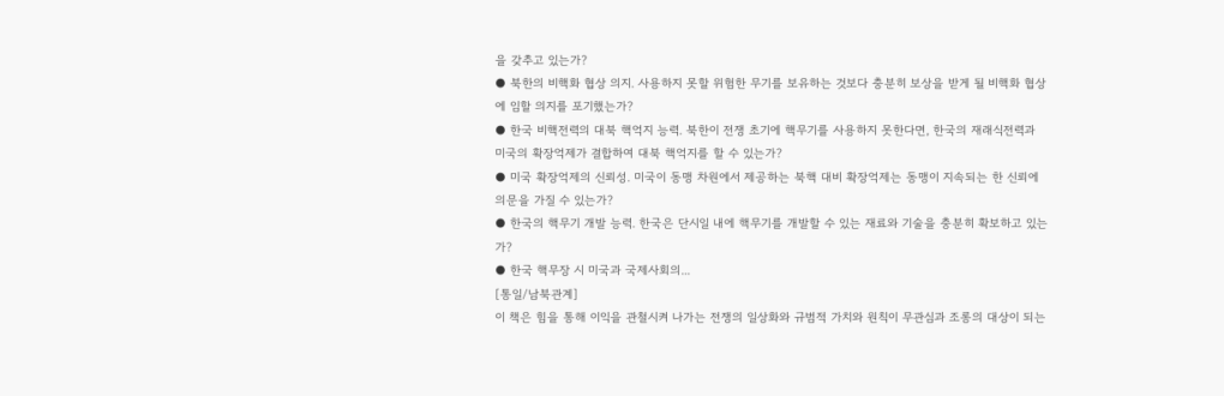을 갖추고 있는가?
● 북한의 비핵화 협상 의지. 사용하지 못할 위험한 무기를 보유하는 것보다 충분히 보상을 받게 될 비핵화 협상에 임할 의지를 포기했는가?
● 한국 비핵전력의 대북 핵억지 능력. 북한이 전쟁 초기에 핵무기를 사용하지 못한다면, 한국의 재래식전력과 미국의 확장억제가 결합하여 대북 핵억지를 할 수 있는가?
● 미국 확장억제의 신뢰성. 미국이 동맹 차원에서 제공하는 북핵 대비 확장억제는 동맹이 지속되는 한 신뢰에 의문을 가질 수 있는가?
● 한국의 핵무기 개발 능력. 한국은 단시일 내에 핵무기를 개발할 수 있는 재료와 기술을 충분히 확보하고 있는가?
● 한국 핵무장 시 미국과 국제사회의...
[통일/남북관계]
이 책은 힘을 통해 이익을 관철시켜 나가는 전쟁의 일상화와 규범적 가치와 원칙이 무관심과 조롱의 대상이 되는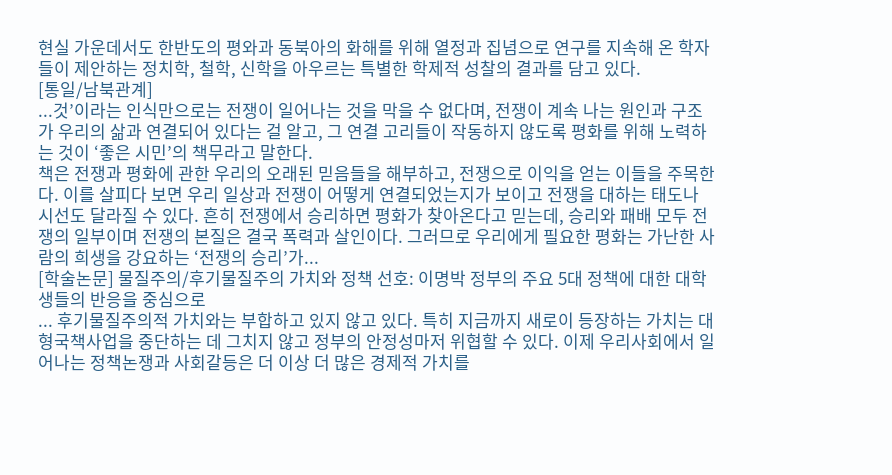현실 가운데서도 한반도의 평와과 동북아의 화해를 위해 열정과 집념으로 연구를 지속해 온 학자들이 제안하는 정치학, 철학, 신학을 아우르는 특별한 학제적 성찰의 결과를 담고 있다.
[통일/남북관계]
...것’이라는 인식만으로는 전쟁이 일어나는 것을 막을 수 없다며, 전쟁이 계속 나는 원인과 구조가 우리의 삶과 연결되어 있다는 걸 알고, 그 연결 고리들이 작동하지 않도록 평화를 위해 노력하는 것이 ‘좋은 시민’의 책무라고 말한다.
책은 전쟁과 평화에 관한 우리의 오래된 믿음들을 해부하고, 전쟁으로 이익을 얻는 이들을 주목한다. 이를 살피다 보면 우리 일상과 전쟁이 어떻게 연결되었는지가 보이고 전쟁을 대하는 태도나 시선도 달라질 수 있다. 흔히 전쟁에서 승리하면 평화가 찾아온다고 믿는데, 승리와 패배 모두 전쟁의 일부이며 전쟁의 본질은 결국 폭력과 살인이다. 그러므로 우리에게 필요한 평화는 가난한 사람의 희생을 강요하는 ‘전쟁의 승리’가...
[학술논문] 물질주의/후기물질주의 가치와 정책 선호: 이명박 정부의 주요 5대 정책에 대한 대학생들의 반응을 중심으로
... 후기물질주의적 가치와는 부합하고 있지 않고 있다. 특히 지금까지 새로이 등장하는 가치는 대형국책사업을 중단하는 데 그치지 않고 정부의 안정성마저 위협할 수 있다. 이제 우리사회에서 일어나는 정책논쟁과 사회갈등은 더 이상 더 많은 경제적 가치를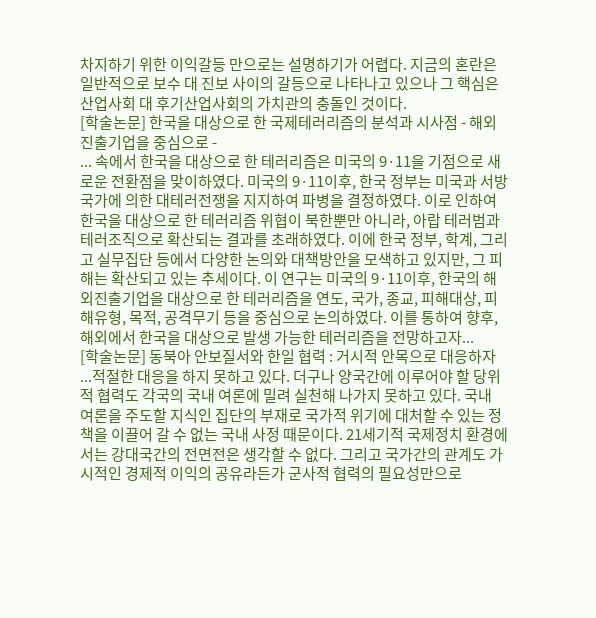차지하기 위한 이익갈등 만으로는 설명하기가 어렵다. 지금의 혼란은 일반적으로 보수 대 진보 사이의 갈등으로 나타나고 있으나 그 핵심은 산업사회 대 후기산업사회의 가치관의 충돌인 것이다.
[학술논문] 한국을 대상으로 한 국제테러리즘의 분석과 시사점 - 해외진출기업을 중심으로 -
... 속에서 한국을 대상으로 한 테러리즘은 미국의 9·11을 기점으로 새로운 전환점을 맞이하였다. 미국의 9·11이후, 한국 정부는 미국과 서방국가에 의한 대테러전쟁을 지지하여 파병을 결정하였다. 이로 인하여 한국을 대상으로 한 테러리즘 위협이 북한뿐만 아니라, 아랍 테러범과 테러조직으로 확산되는 결과를 초래하였다. 이에 한국 정부, 학계, 그리고 실무집단 등에서 다양한 논의와 대책방안을 모색하고 있지만, 그 피해는 확산되고 있는 추세이다. 이 연구는 미국의 9·11이후, 한국의 해외진출기업을 대상으로 한 테러리즘을 연도, 국가, 종교, 피해대상, 피해유형, 목적, 공격무기 등을 중심으로 논의하였다. 이를 통하여 향후, 해외에서 한국을 대상으로 발생 가능한 테러리즘을 전망하고자...
[학술논문] 동북아 안보질서와 한일 협력 : 거시적 안목으로 대응하자
...적절한 대응을 하지 못하고 있다. 더구나 양국간에 이루어야 할 당위적 협력도 각국의 국내 여론에 밀려 실천해 나가지 못하고 있다. 국내 여론을 주도할 지식인 집단의 부재로 국가적 위기에 대처할 수 있는 정책을 이끌어 갈 수 없는 국내 사정 때문이다. 21세기적 국제정치 환경에서는 강대국간의 전면전은 생각할 수 없다. 그리고 국가간의 관계도 가시적인 경제적 이익의 공유라든가 군사적 협력의 필요성만으로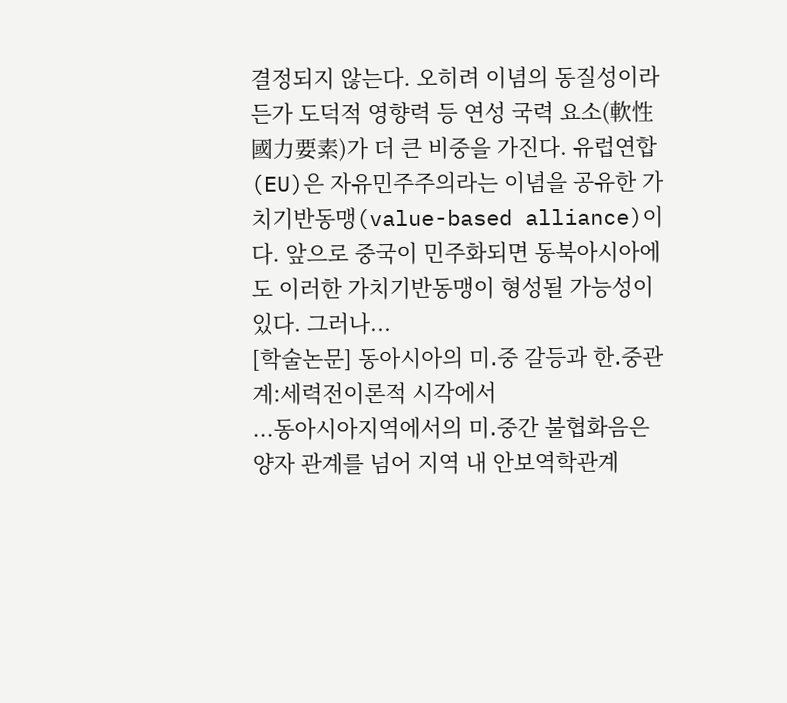결정되지 않는다. 오히려 이념의 동질성이라든가 도덕적 영향력 등 연성 국력 요소(軟性國力要素)가 더 큰 비중을 가진다. 유럽연합(EU)은 자유민주주의라는 이념을 공유한 가치기반동맹(value-based alliance)이다. 앞으로 중국이 민주화되면 동북아시아에도 이러한 가치기반동맹이 형성될 가능성이 있다. 그러나...
[학술논문] 동아시아의 미․중 갈등과 한․중관계:세력전이론적 시각에서
...동아시아지역에서의 미․중간 불협화음은 양자 관계를 넘어 지역 내 안보역학관계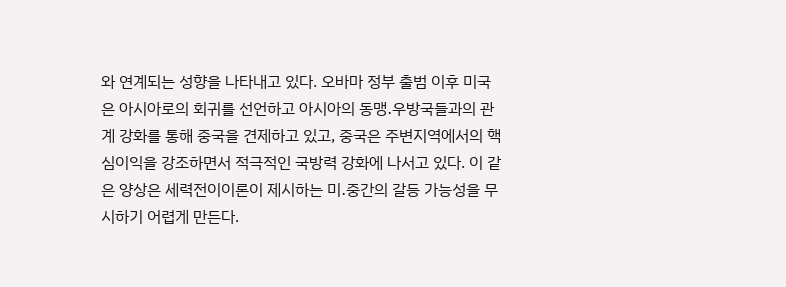와 연계되는 성향을 나타내고 있다. 오바마 정부 출범 이후 미국은 아시아로의 회귀를 선언하고 아시아의 동맹․우방국들과의 관계 강화를 통해 중국을 견제하고 있고, 중국은 주변지역에서의 핵심이익을 강조하면서 적극적인 국방력 강화에 나서고 있다. 이 같은 양상은 세력전이이론이 제시하는 미․중간의 갈등 가능성을 무시하기 어렵게 만든다.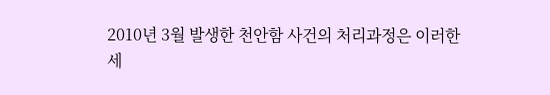2010년 3월 발생한 천안함 사건의 처리과정은 이러한 세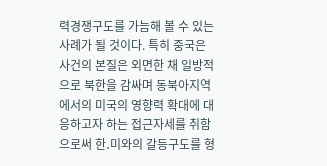력경쟁구도를 가늠해 볼 수 있는 사례가 될 것이다. 특히 중국은 사건의 본질은 외면한 채 일방적으로 북한을 감싸며 동북아지역에서의 미국의 영향력 확대에 대응하고자 하는 접근자세를 취함으로써 한․미와의 갈등구도를 형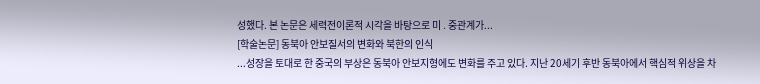성했다. 본 논문은 세력전이론적 시각을 바탕으로 미․중관계가...
[학술논문] 동북아 안보질서의 변화와 북한의 인식
...성장을 토대로 한 중국의 부상은 동북아 안보지형에도 변화를 주고 있다. 지난 20세기 후반 동북아에서 핵심적 위상을 차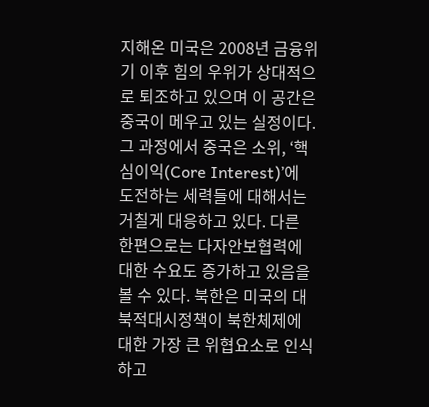지해온 미국은 2008년 금융위기 이후 힘의 우위가 상대적으로 퇴조하고 있으며 이 공간은 중국이 메우고 있는 실정이다. 그 과정에서 중국은 소위, ‘핵심이익(Core Interest)’에 도전하는 세력들에 대해서는 거칠게 대응하고 있다. 다른 한편으로는 다자안보협력에 대한 수요도 증가하고 있음을 볼 수 있다. 북한은 미국의 대북적대시정책이 북한체제에 대한 가장 큰 위협요소로 인식하고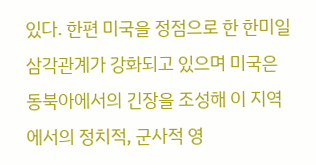있다. 한편 미국을 정점으로 한 한미일 삼각관계가 강화되고 있으며 미국은 동북아에서의 긴장을 조성해 이 지역에서의 정치적, 군사적 영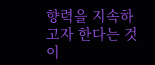향력을 지속하고자 한다는 것이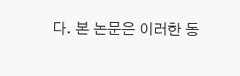다. 본 논문은 이러한 동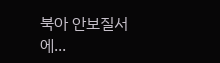북아 안보질서에...